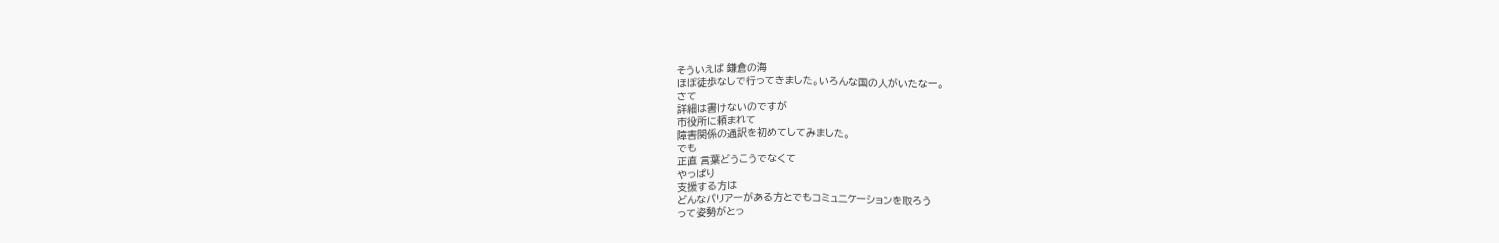そういえば 鎌倉の海
ほぼ徒歩なしで行ってきました。いろんな国の人がいたなー。
さて
詳細は書けないのですが
市役所に頼まれて
障害関係の通訳を初めてしてみました。
でも
正直 言葉どうこうでなくて
やっぱり
支援する方は
どんなバリアーがある方とでもコミュニケーションを取ろう
って姿勢がとっ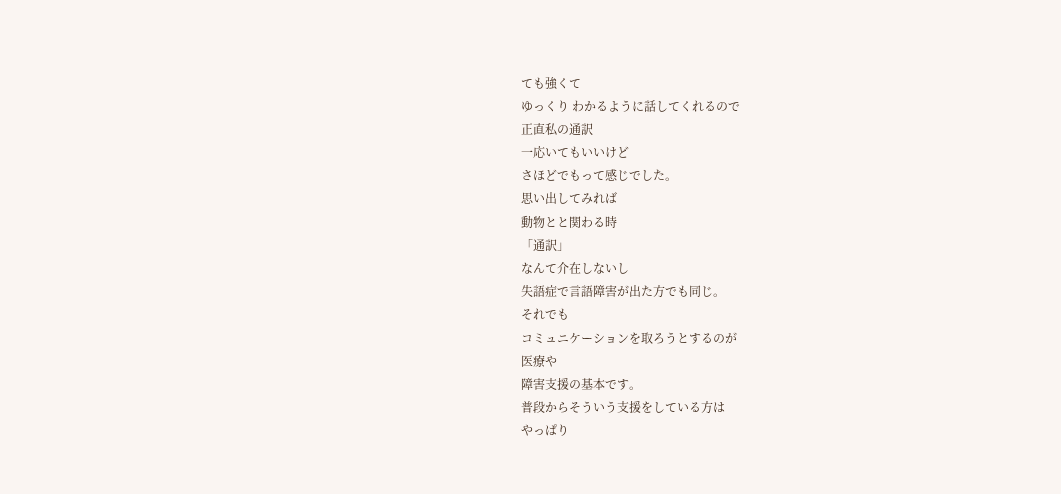ても強くて
ゆっくり わかるように話してくれるので
正直私の通訳
一応いてもいいけど
さほどでもって感じでした。
思い出してみれば
動物とと関わる時
「通訳」
なんて介在しないし
失語症で言語障害が出た方でも同じ。
それでも
コミュニケーションを取ろうとするのが
医療や
障害支援の基本です。
普段からそういう支援をしている方は
やっぱり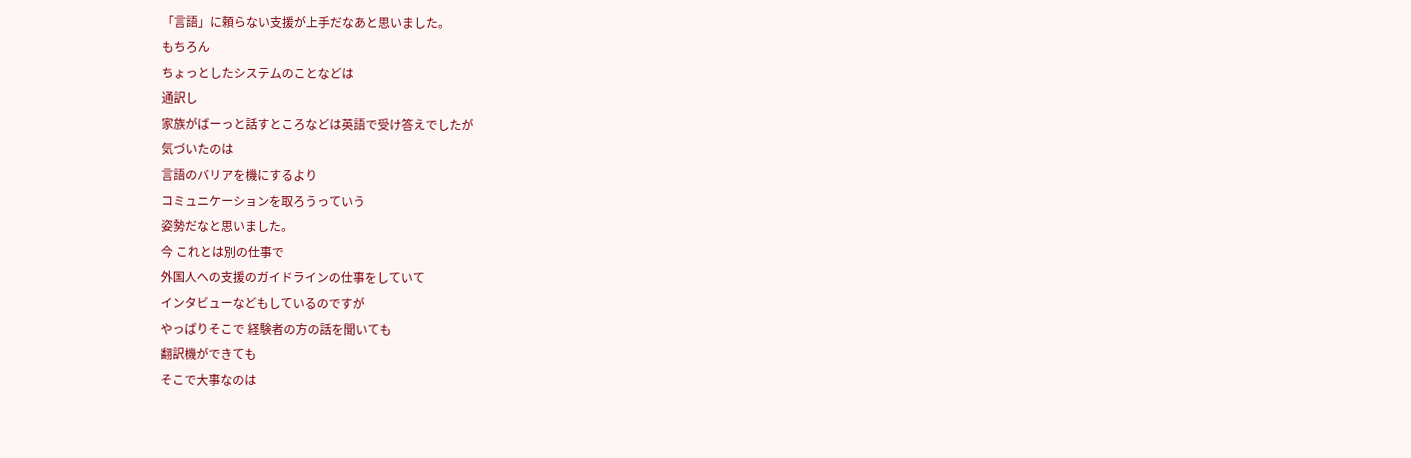「言語」に頼らない支援が上手だなあと思いました。
もちろん
ちょっとしたシステムのことなどは
通訳し
家族がばーっと話すところなどは英語で受け答えでしたが
気づいたのは
言語のバリアを機にするより
コミュニケーションを取ろうっていう
姿勢だなと思いました。
今 これとは別の仕事で
外国人への支援のガイドラインの仕事をしていて
インタビューなどもしているのですが
やっぱりそこで 経験者の方の話を聞いても
翻訳機ができても
そこで大事なのは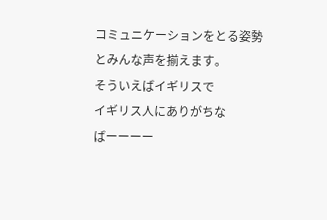コミュニケーションをとる姿勢
とみんな声を揃えます。
そういえばイギリスで
イギリス人にありがちな
ばーーーー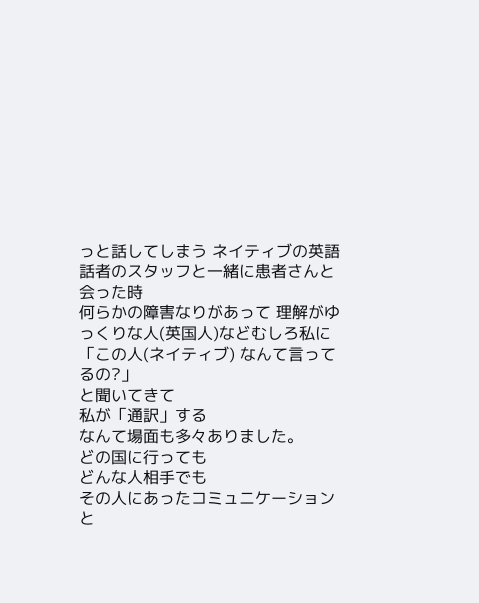っと話してしまう ネイティブの英語話者のスタッフと一緒に患者さんと会った時
何らかの障害なりがあって 理解がゆっくりな人(英国人)などむしろ私に
「この人(ネイティブ) なんて言ってるの?」
と聞いてきて
私が「通訳」する
なんて場面も多々ありました。
どの国に行っても
どんな人相手でも
その人にあったコミュニケーション
と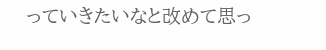っていきたいなと改めて思っ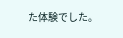た体験でした。